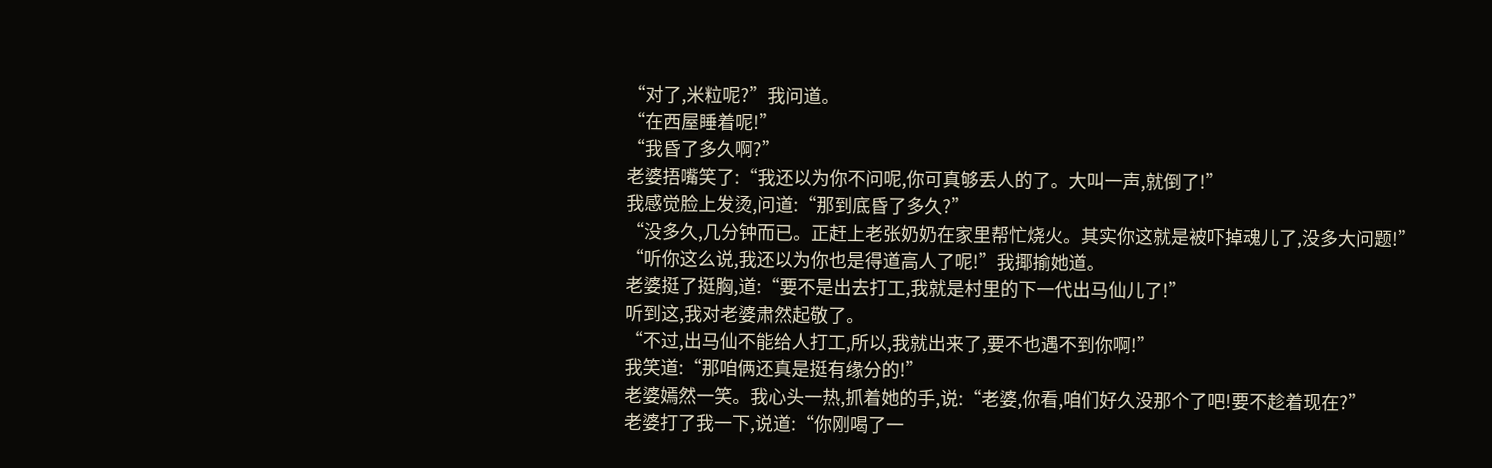“对了,米粒呢?”我问道。
“在西屋睡着呢!”
“我昏了多久啊?”
老婆捂嘴笑了:“我还以为你不问呢,你可真够丢人的了。大叫一声,就倒了!”
我感觉脸上发烫,问道:“那到底昏了多久?”
“没多久,几分钟而已。正赶上老张奶奶在家里帮忙烧火。其实你这就是被吓掉魂儿了,没多大问题!”
“听你这么说,我还以为你也是得道高人了呢!”我揶揄她道。
老婆挺了挺胸,道:“要不是出去打工,我就是村里的下一代出马仙儿了!”
听到这,我对老婆肃然起敬了。
“不过,出马仙不能给人打工,所以,我就出来了,要不也遇不到你啊!”
我笑道:“那咱俩还真是挺有缘分的!”
老婆嫣然一笑。我心头一热,抓着她的手,说:“老婆,你看,咱们好久没那个了吧!要不趁着现在?”
老婆打了我一下,说道:“你刚喝了一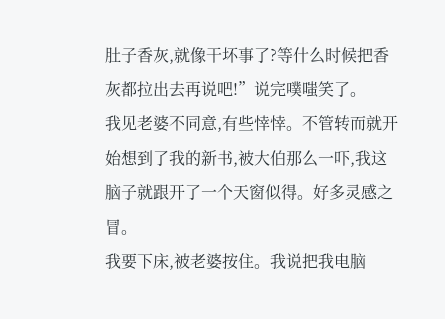肚子香灰,就像干坏事了?等什么时候把香灰都拉出去再说吧!”说完噗嗤笑了。
我见老婆不同意,有些悻悻。不管转而就开始想到了我的新书,被大伯那么一吓,我这脑子就跟开了一个天窗似得。好多灵感之冒。
我要下床,被老婆按住。我说把我电脑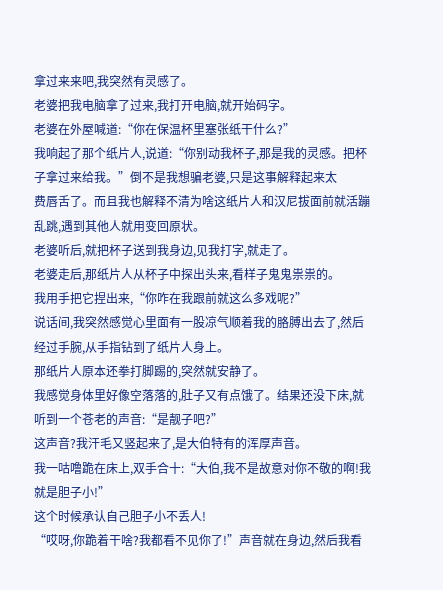拿过来来吧,我突然有灵感了。
老婆把我电脑拿了过来,我打开电脑,就开始码字。
老婆在外屋喊道:“你在保温杯里塞张纸干什么?”
我响起了那个纸片人,说道:“你别动我杯子,那是我的灵感。把杯子拿过来给我。”倒不是我想骗老婆,只是这事解释起来太
费唇舌了。而且我也解释不清为啥这纸片人和汉尼拔面前就活蹦乱跳,遇到其他人就用变回原状。
老婆听后,就把杯子送到我身边,见我打字,就走了。
老婆走后,那纸片人从杯子中探出头来,看样子鬼鬼祟祟的。
我用手把它捏出来,“你咋在我跟前就这么多戏呢?”
说话间,我突然感觉心里面有一股凉气顺着我的胳膊出去了,然后经过手腕,从手指钻到了纸片人身上。
那纸片人原本还拳打脚踢的,突然就安静了。
我感觉身体里好像空落落的,肚子又有点饿了。结果还没下床,就听到一个苍老的声音:“是靓子吧?”
这声音?我汗毛又竖起来了,是大伯特有的浑厚声音。
我一咕噜跪在床上,双手合十:“大伯,我不是故意对你不敬的啊!我就是胆子小!”
这个时候承认自己胆子小不丢人!
“哎呀,你跪着干啥?我都看不见你了!”声音就在身边,然后我看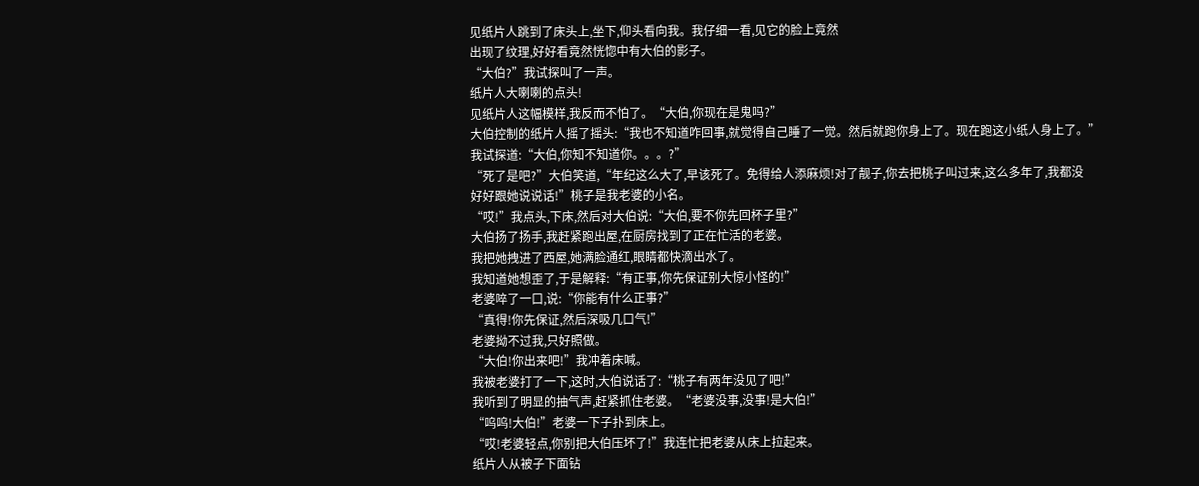见纸片人跳到了床头上,坐下,仰头看向我。我仔细一看,见它的脸上竟然
出现了纹理,好好看竟然恍惚中有大伯的影子。
“大伯?”我试探叫了一声。
纸片人大喇喇的点头!
见纸片人这幅模样,我反而不怕了。“大伯,你现在是鬼吗?”
大伯控制的纸片人摇了摇头:“我也不知道咋回事,就觉得自己睡了一觉。然后就跑你身上了。现在跑这小纸人身上了。”
我试探道:“大伯,你知不知道你。。。?”
“死了是吧?”大伯笑道,“年纪这么大了,早该死了。免得给人添麻烦!对了靓子,你去把桃子叫过来,这么多年了,我都没
好好跟她说说话!”桃子是我老婆的小名。
“哎!”我点头,下床,然后对大伯说:“大伯,要不你先回杯子里?”
大伯扬了扬手,我赶紧跑出屋,在厨房找到了正在忙活的老婆。
我把她拽进了西屋,她满脸通红,眼睛都快滴出水了。
我知道她想歪了,于是解释:“有正事,你先保证别大惊小怪的!”
老婆啐了一口,说:“你能有什么正事?”
“真得!你先保证,然后深吸几口气!”
老婆拗不过我,只好照做。
“大伯!你出来吧!”我冲着床喊。
我被老婆打了一下,这时,大伯说话了:“桃子有两年没见了吧!”
我听到了明显的抽气声,赶紧抓住老婆。“老婆没事,没事!是大伯!”
“呜呜!大伯!”老婆一下子扑到床上。
“哎!老婆轻点,你别把大伯压坏了!”我连忙把老婆从床上拉起来。
纸片人从被子下面钻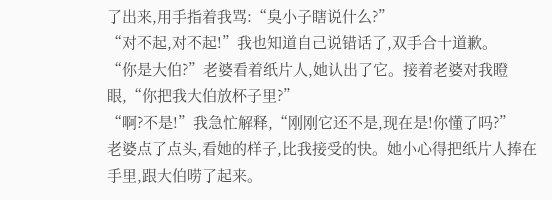了出来,用手指着我骂:“臭小子瞎说什么?”
“对不起,对不起!”我也知道自己说错话了,双手合十道歉。
“你是大伯?”老婆看着纸片人,她认出了它。接着老婆对我瞪眼,“你把我大伯放杯子里?”
“啊?不是!”我急忙解释,“刚刚它还不是,现在是!你懂了吗?”
老婆点了点头,看她的样子,比我接受的快。她小心得把纸片人捧在手里,跟大伯唠了起来。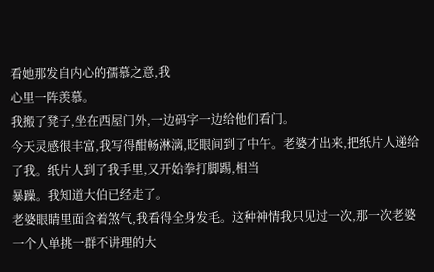看她那发自内心的孺慕之意,我
心里一阵羡慕。
我搬了凳子,坐在西屋门外,一边码字一边给他们看门。
今天灵感很丰富,我写得酣畅淋漓,眨眼间到了中午。老婆才出来,把纸片人递给了我。纸片人到了我手里,又开始拳打脚踢,相当
暴躁。我知道大伯已经走了。
老婆眼睛里面含着煞气,我看得全身发毛。这种神情我只见过一次,那一次老婆一个人单挑一群不讲理的大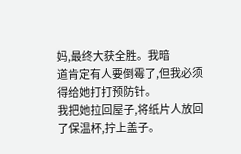妈,最终大获全胜。我暗
道肯定有人要倒霉了,但我必须得给她打打预防针。
我把她拉回屋子,将纸片人放回了保温杯,拧上盖子。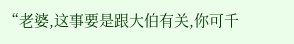“老婆,这事要是跟大伯有关,你可千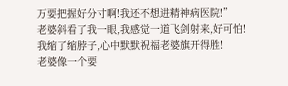万要把握好分寸啊!我还不想进精神病医院!”
老婆斜看了我一眼,我感觉一道飞剑射来,好可怕!
我缩了缩脖子,心中默默祝福老婆旗开得胜!
老婆像一个要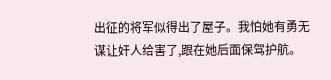出征的将军似得出了屋子。我怕她有勇无谋让奸人给害了,跟在她后面保驾护航。